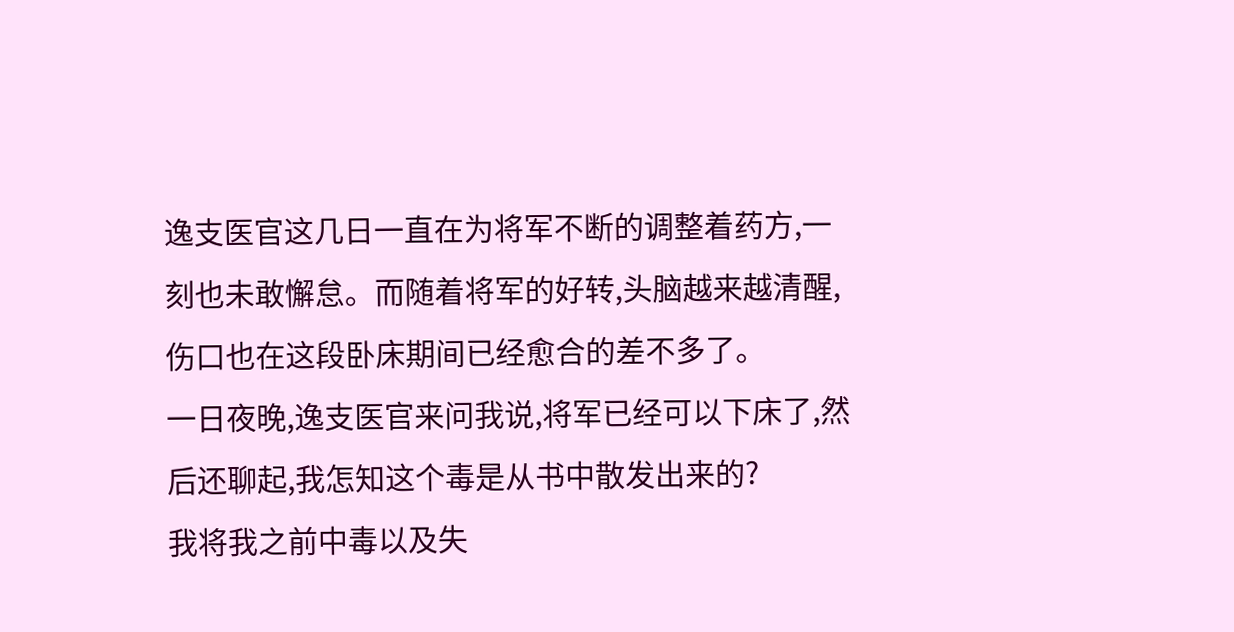逸支医官这几日一直在为将军不断的调整着药方,一刻也未敢懈怠。而随着将军的好转,头脑越来越清醒,伤口也在这段卧床期间已经愈合的差不多了。
一日夜晚,逸支医官来问我说,将军已经可以下床了,然后还聊起,我怎知这个毒是从书中散发出来的?
我将我之前中毒以及失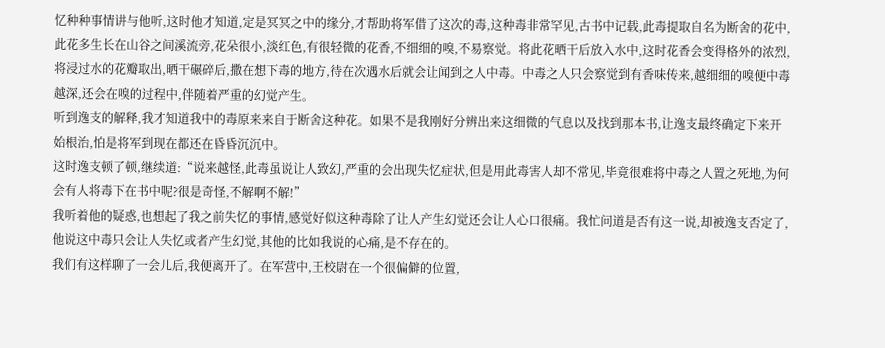忆种种事情讲与他听,这时他才知道,定是冥冥之中的缘分,才帮助将军借了这次的毒,这种毒非常罕见,古书中记载,此毒提取自名为断舍的花中,此花多生长在山谷之间溪流旁,花朵很小,淡红色,有很轻微的花香,不细细的嗅,不易察觉。将此花晒干后放入水中,这时花香会变得格外的浓烈,将浸过水的花瓣取出,晒干碾碎后,撒在想下毒的地方,待在次遇水后就会让闻到之人中毒。中毒之人只会察觉到有香味传来,越细细的嗅便中毒越深,还会在嗅的过程中,伴随着严重的幻觉产生。
听到逸支的解释,我才知道我中的毒原来来自于断舍这种花。如果不是我刚好分辨出来这细微的气息以及找到那本书,让逸支最终确定下来开始根治,怕是将军到现在都还在昏昏沉沉中。
这时逸支顿了顿,继续道:“说来越怪,此毒虽说让人致幻,严重的会出现失忆症状,但是用此毒害人却不常见,毕竟很难将中毒之人置之死地,为何会有人将毒下在书中呢?很是奇怪,不解啊不解!”
我听着他的疑惑,也想起了我之前失忆的事情,感觉好似这种毒除了让人产生幻觉还会让人心口很痛。我忙问道是否有这一说,却被逸支否定了,他说这中毒只会让人失忆或者产生幻觉,其他的比如我说的心痛,是不存在的。
我们有这样聊了一会儿后,我便离开了。在军营中,王校尉在一个很偏僻的位置,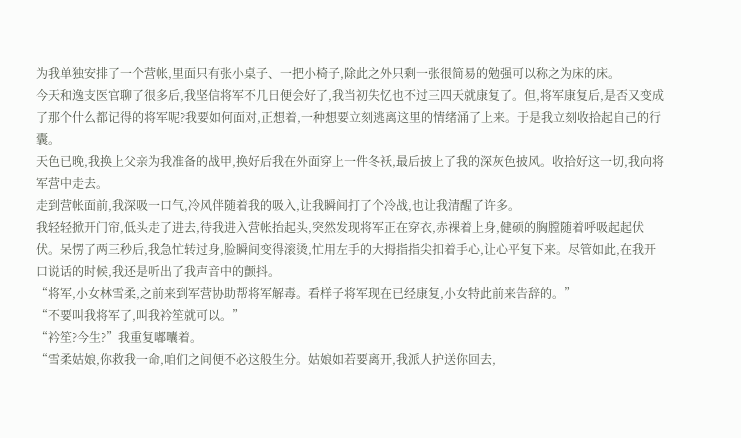为我单独安排了一个营帐,里面只有张小桌子、一把小椅子,除此之外只剩一张很简易的勉强可以称之为床的床。
今天和逸支医官聊了很多后,我坚信将军不几日便会好了,我当初失忆也不过三四天就康复了。但,将军康复后,是否又变成了那个什么都记得的将军呢?我要如何面对,正想着,一种想要立刻逃离这里的情绪涌了上来。于是我立刻收拾起自己的行囊。
天色已晚,我换上父亲为我准备的战甲,换好后我在外面穿上一件冬袄,最后披上了我的深灰色披风。收拾好这一切,我向将军营中走去。
走到营帐面前,我深吸一口气,冷风伴随着我的吸入,让我瞬间打了个冷战,也让我清醒了许多。
我轻轻掀开门帘,低头走了进去,待我进入营帐抬起头,突然发现将军正在穿衣,赤裸着上身,健硕的胸膛随着呼吸起起伏伏。呆愣了两三秒后,我急忙转过身,脸瞬间变得滚烫,忙用左手的大拇指指尖扣着手心,让心平复下来。尽管如此,在我开口说话的时候,我还是听出了我声音中的颤抖。
“将军,小女林雪柔,之前来到军营协助帮将军解毒。看样子将军现在已经康复,小女特此前来告辞的。”
“不要叫我将军了,叫我衿笙就可以。”
“衿笙?今生?”我重复嘟囔着。
“雪柔姑娘,你救我一命,咱们之间便不必这般生分。姑娘如若要离开,我派人护送你回去,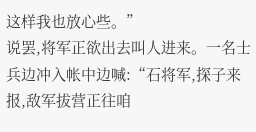这样我也放心些。”
说罢,将军正欲出去叫人进来。一名士兵边冲入帐中边喊:“石将军,探子来报,敌军拔营正往咱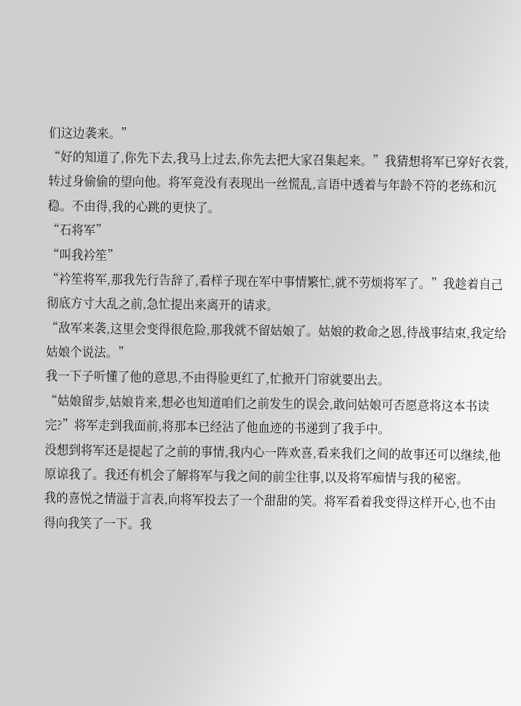们这边袭来。”
“好的知道了,你先下去,我马上过去,你先去把大家召集起来。”我猜想将军已穿好衣裳,转过身偷偷的望向他。将军竟没有表现出一丝慌乱,言语中透着与年龄不符的老练和沉稳。不由得,我的心跳的更快了。
“石将军”
“叫我衿笙”
“衿笙将军,那我先行告辞了,看样子现在军中事情繁忙,就不劳烦将军了。”我趁着自己彻底方寸大乱之前,急忙提出来离开的请求。
“敌军来袭,这里会变得很危险,那我就不留姑娘了。姑娘的救命之恩,待战事结束,我定给姑娘个说法。”
我一下子听懂了他的意思,不由得脸更红了,忙掀开门帘就要出去。
“姑娘留步,姑娘肯来,想必也知道咱们之前发生的误会,敢问姑娘可否愿意将这本书读完?”将军走到我面前,将那本已经沾了他血迹的书递到了我手中。
没想到将军还是提起了之前的事情,我内心一阵欢喜,看来我们之间的故事还可以继续,他原谅我了。我还有机会了解将军与我之间的前尘往事,以及将军痴情与我的秘密。
我的喜悦之情溢于言表,向将军投去了一个甜甜的笑。将军看着我变得这样开心,也不由得向我笑了一下。我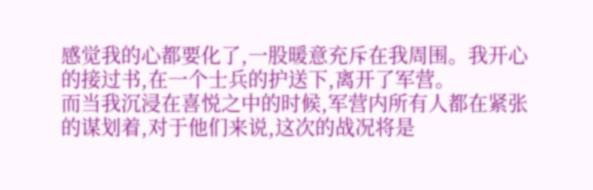感觉我的心都要化了,一股暖意充斥在我周围。我开心的接过书,在一个士兵的护送下,离开了军营。
而当我沉浸在喜悦之中的时候,军营内所有人都在紧张的谋划着,对于他们来说,这次的战况将是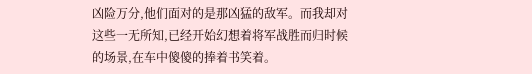凶险万分,他们面对的是那凶猛的敌军。而我却对这些一无所知,已经开始幻想着将军战胜而归时候的场景,在车中傻傻的捧着书笑着。